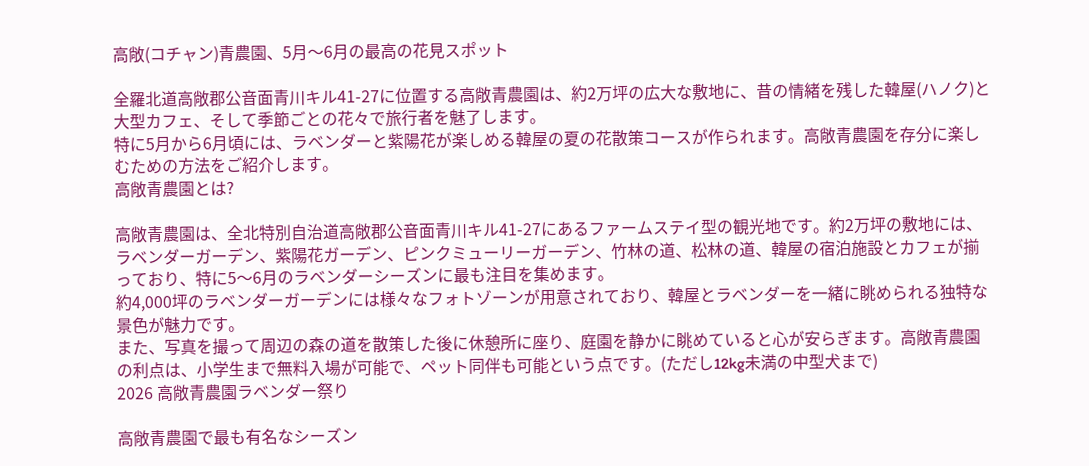高敞(コチャン)青農園、5月〜6月の最高の花見スポット

全羅北道高敞郡公音面青川キル41-27に位置する高敞青農園は、約2万坪の広大な敷地に、昔の情緒を残した韓屋(ハノク)と大型カフェ、そして季節ごとの花々で旅行者を魅了します。
特に5月から6月頃には、ラベンダーと紫陽花が楽しめる韓屋の夏の花散策コースが作られます。高敞青農園を存分に楽しむための方法をご紹介します。
高敞青農園とは?

高敞青農園は、全北特別自治道高敞郡公音面青川キル41-27にあるファームステイ型の観光地です。約2万坪の敷地には、ラベンダーガーデン、紫陽花ガーデン、ピンクミューリーガーデン、竹林の道、松林の道、韓屋の宿泊施設とカフェが揃っており、特に5〜6月のラベンダーシーズンに最も注目を集めます。
約4,000坪のラベンダーガーデンには様々なフォトゾーンが用意されており、韓屋とラベンダーを一緒に眺められる独特な景色が魅力です。
また、写真を撮って周辺の森の道を散策した後に休憩所に座り、庭園を静かに眺めていると心が安らぎます。高敞青農園の利点は、小学生まで無料入場が可能で、ペット同伴も可能という点です。(ただし12kg未満の中型犬まで)
2026 高敞青農園ラベンダー祭り

高敞青農園で最も有名なシーズン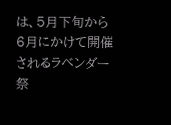は、5月下旬から6月にかけて開催されるラベンダー祭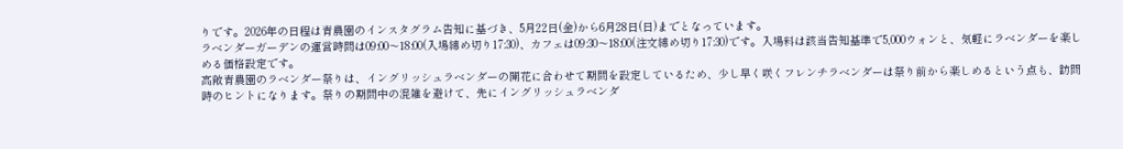りです。2026年の日程は青農園のインスタグラム告知に基づき、5月22日(金)から6月28日(日)までとなっています。
ラベンダーガーデンの運営時間は09:00〜18:00(入場締め切り17:30)、カフェは09:30〜18:00(注文締め切り17:30)です。入場料は該当告知基準で5,000ウォンと、気軽にラベンダーを楽しめる価格設定です。
高敞青農園のラベンダー祭りは、イングリッシュラベンダーの開花に合わせて期間を設定しているため、少し早く咲くフレンチラベンダーは祭り前から楽しめるという点も、訪問時のヒントになります。祭りの期間中の混雑を避けて、先にイングリッシュラベンダ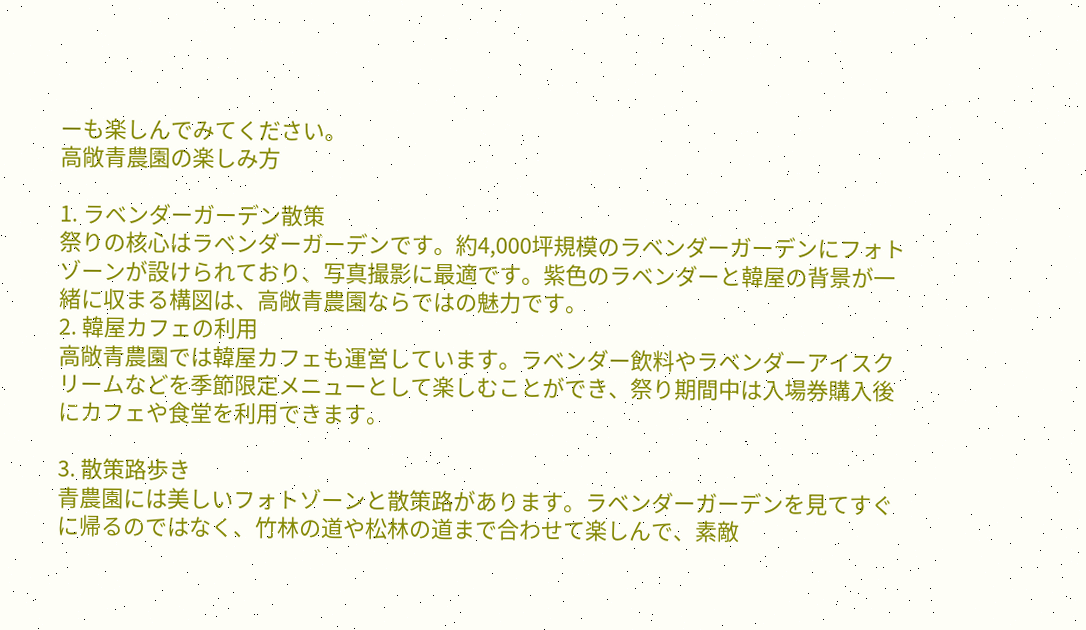ーも楽しんでみてください。
高敞青農園の楽しみ方

1. ラベンダーガーデン散策
祭りの核心はラベンダーガーデンです。約4,000坪規模のラベンダーガーデンにフォトゾーンが設けられており、写真撮影に最適です。紫色のラベンダーと韓屋の背景が一緒に収まる構図は、高敞青農園ならではの魅力です。
2. 韓屋カフェの利用
高敞青農園では韓屋カフェも運営しています。ラベンダー飲料やラベンダーアイスクリームなどを季節限定メニューとして楽しむことができ、祭り期間中は入場券購入後にカフェや食堂を利用できます。

3. 散策路歩き
青農園には美しいフォトゾーンと散策路があります。ラベンダーガーデンを見てすぐに帰るのではなく、竹林の道や松林の道まで合わせて楽しんで、素敵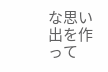な思い出を作って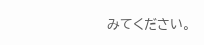みてください。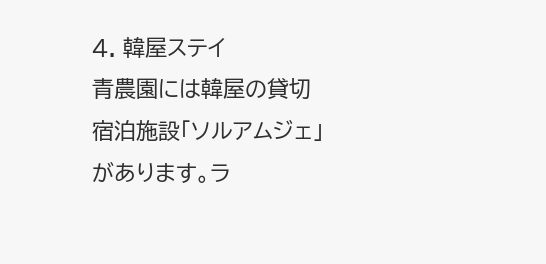4. 韓屋ステイ
青農園には韓屋の貸切宿泊施設「ソルアムジェ」があります。ラ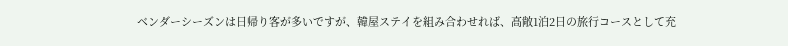ベンダーシーズンは日帰り客が多いですが、韓屋ステイを組み合わせれば、高敞1泊2日の旅行コースとして充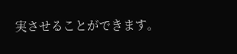実させることができます。